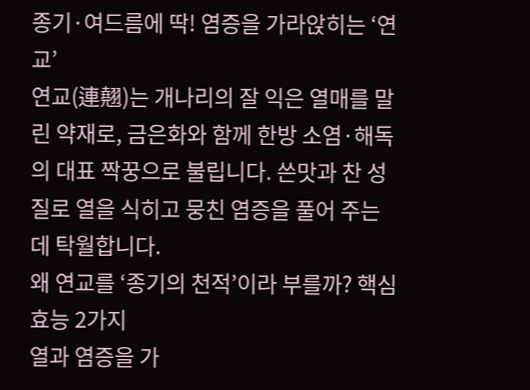종기·여드름에 딱! 염증을 가라앉히는 ‘연교’
연교(連翹)는 개나리의 잘 익은 열매를 말린 약재로, 금은화와 함께 한방 소염·해독의 대표 짝꿍으로 불립니다. 쓴맛과 찬 성질로 열을 식히고 뭉친 염증을 풀어 주는 데 탁월합니다.
왜 연교를 ‘종기의 천적’이라 부를까? 핵심 효능 2가지
열과 염증을 가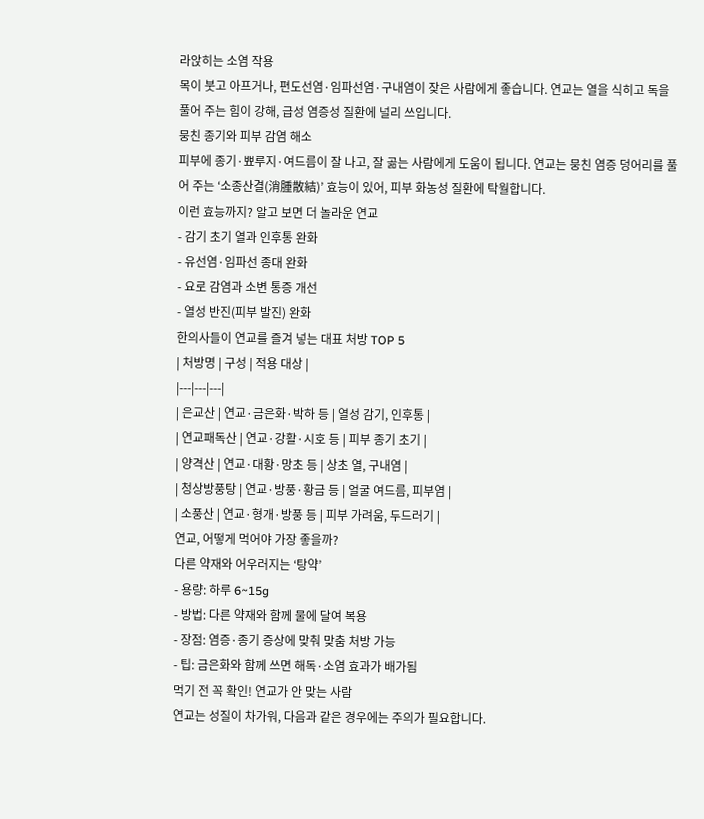라앉히는 소염 작용
목이 붓고 아프거나, 편도선염·임파선염·구내염이 잦은 사람에게 좋습니다. 연교는 열을 식히고 독을 풀어 주는 힘이 강해, 급성 염증성 질환에 널리 쓰입니다.
뭉친 종기와 피부 감염 해소
피부에 종기·뾰루지·여드름이 잘 나고, 잘 곪는 사람에게 도움이 됩니다. 연교는 뭉친 염증 덩어리를 풀어 주는 ‘소종산결(消腫散結)’ 효능이 있어, 피부 화농성 질환에 탁월합니다.
이런 효능까지? 알고 보면 더 놀라운 연교
- 감기 초기 열과 인후통 완화
- 유선염·임파선 종대 완화
- 요로 감염과 소변 통증 개선
- 열성 반진(피부 발진) 완화
한의사들이 연교를 즐겨 넣는 대표 처방 TOP 5
| 처방명 | 구성 | 적용 대상 |
|---|---|---|
| 은교산 | 연교·금은화·박하 등 | 열성 감기, 인후통 |
| 연교패독산 | 연교·강활·시호 등 | 피부 종기 초기 |
| 양격산 | 연교·대황·망초 등 | 상초 열, 구내염 |
| 청상방풍탕 | 연교·방풍·황금 등 | 얼굴 여드름, 피부염 |
| 소풍산 | 연교·형개·방풍 등 | 피부 가려움, 두드러기 |
연교, 어떻게 먹어야 가장 좋을까?
다른 약재와 어우러지는 ‘탕약’
- 용량: 하루 6~15g
- 방법: 다른 약재와 함께 물에 달여 복용
- 장점: 염증·종기 증상에 맞춰 맞춤 처방 가능
- 팁: 금은화와 함께 쓰면 해독·소염 효과가 배가됨
먹기 전 꼭 확인! 연교가 안 맞는 사람
연교는 성질이 차가워, 다음과 같은 경우에는 주의가 필요합니다.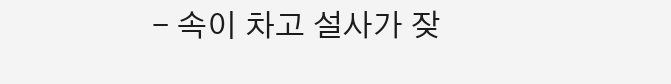- 속이 차고 설사가 잦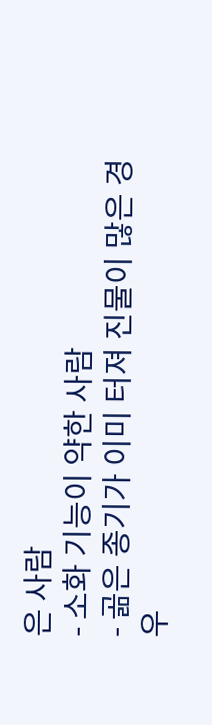은 사람
- 소화 기능이 약한 사람
- 곪은 종기가 이미 터져 진물이 많은 경우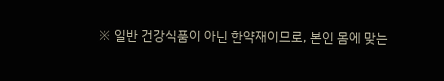※ 일반 건강식품이 아닌 한약재이므로, 본인 몸에 맞는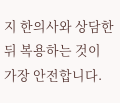지 한의사와 상담한 뒤 복용하는 것이 가장 안전합니다.